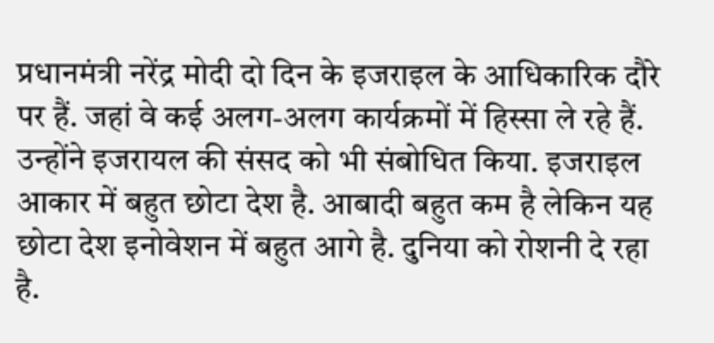प्रधानमंत्री नरेंद्र मोदी दो दिन के इजराइल के आधिकारिक दौरे पर हैं. जहां वे कई अलग-अलग कार्यक्रमों में हिस्सा ले रहे हैं. उन्होंने इजरायल की संसद को भी संबोधित किया. इजराइल आकार में बहुत छोटा देश है. आबादी बहुत कम है लेकिन यह छोटा देश इनोवेशन में बहुत आगे है. दुनिया को रोशनी दे रहा है.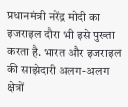प्रधानमंत्री नरेंद्र मोदी का इजराइल दौरा भी इसे पुख्ता करता है. भारत और इजराइल की साझेदारी अलग-अलग क्षेत्रों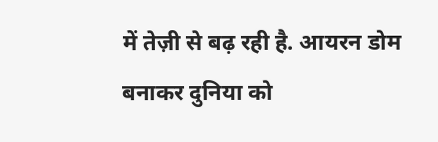में तेज़ी से बढ़ रही है. आयरन डोम बनाकर दुनिया को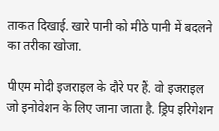ताकत दिखाई. खारे पानी को मीठे पानी में बदलने का तरीका खोजा.

पीएम मोदी इजराइल के दौरे पर हैं. वो इजराइल जो इनोवेशन के लिए जाना जाता है. ड्रिप इरिगेशन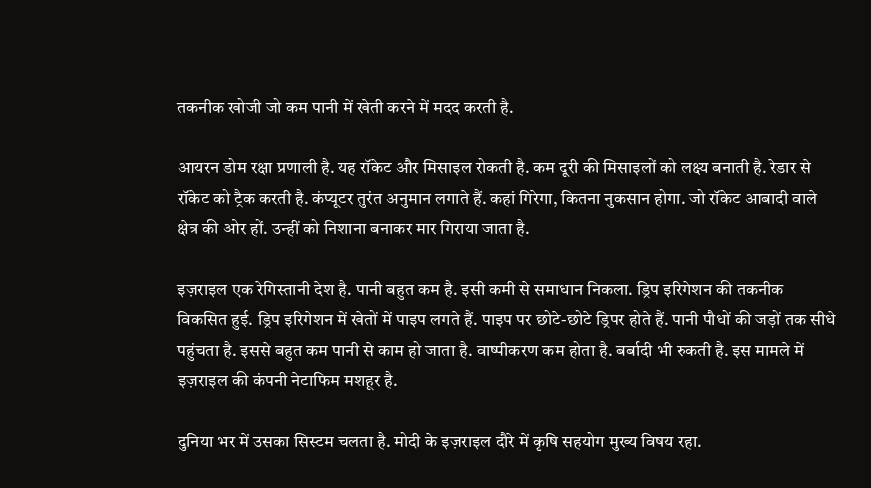तकनीक खोजी जो कम पानी में खेती करने में मदद करती है.

आयरन डोम रक्षा प्रणाली है. यह रॉकेट और मिसाइल रोकती है. कम दूरी की मिसाइलों को लक्ष्य बनाती है. रेडार से रॉकेट को ट्रैक करती है. कंप्यूटर तुरंत अनुमान लगाते हैं. कहां गिरेगा, कितना नुकसान होगा. जो रॉकेट आबादी वाले क्षेत्र की ओर हों. उन्हीं को निशाना बनाकर मार गिराया जाता है.

इज़राइल एक रेगिस्तानी देश है. पानी बहुत कम है. इसी कमी से समाधान निकला. ड्रिप इरिगेशन की तकनीक विकसित हुई. ड्रिप इरिगेशन में खेतों में पाइप लगते हैं. पाइप पर छोटे-छोटे ड्रिपर होते हैं. पानी पौधों की जड़ों तक सीधे पहुंचता है. इससे बहुत कम पानी से काम हो जाता है. वाष्पीकरण कम होता है. बर्बादी भी रुकती है. इस मामले में इज़राइल की कंपनी नेटाफिम मशहूर है.

दुनिया भर में उसका सिस्टम चलता है. मोदी के इज़राइल दौरे में कृषि सहयोग मुख्य विषय रहा.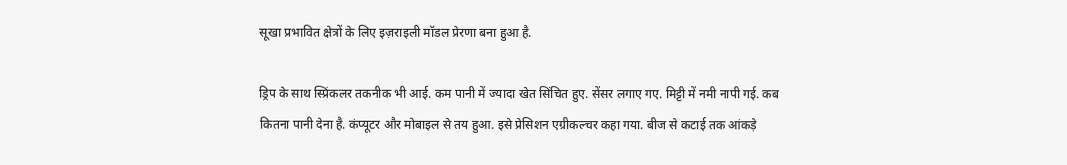सूखा प्रभावित क्षेत्रों के लिए इज़राइली मॉडल प्रेरणा बना हुआ है.

ड्रिप के साथ स्प्रिंकलर तकनीक भी आई. कम पानी में ज्यादा खेत सिंचित हुए. सेंसर लगाए गए. मिट्टी में नमी नापी गई. कब कितना पानी देना है. कंप्यूटर और मोबाइल से तय हुआ. इसे प्रेसिशन एग्रीकल्चर कहा गया. बीज से कटाई तक आंकड़े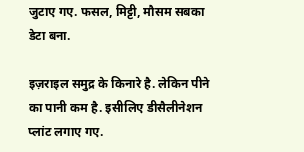जुटाए गए. फसल, मिट्टी, मौसम सबका डेटा बना.

इज़राइल समुद्र के किनारे है. लेकिन पीने का पानी कम है. इसीलिए डीसैलीनेशन प्लांट लगाए गए.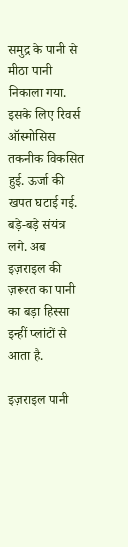समुद्र के पानी से मीठा पानी निकाला गया. इसके लिए रिवर्स ऑस्मोसिस तकनीक विकसित हुई. ऊर्जा की खपत घटाई गई. बड़े-बड़े संयंत्र लगे. अब इज़राइल की ज़रूरत का पानी का बड़ा हिस्सा इन्हीं प्लांटों से आता है.

इज़राइल पानी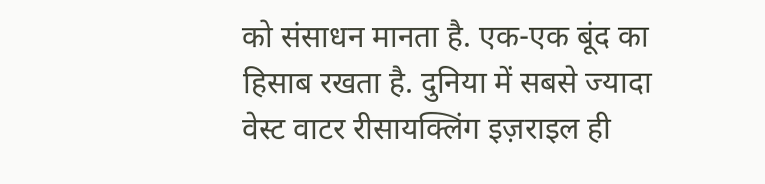को संसाधन मानता है. एक-एक बूंद का हिसाब रखता है. दुनिया में सबसे ज्यादा वेस्ट वाटर रीसायक्लिंग इज़राइल ही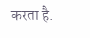करता है.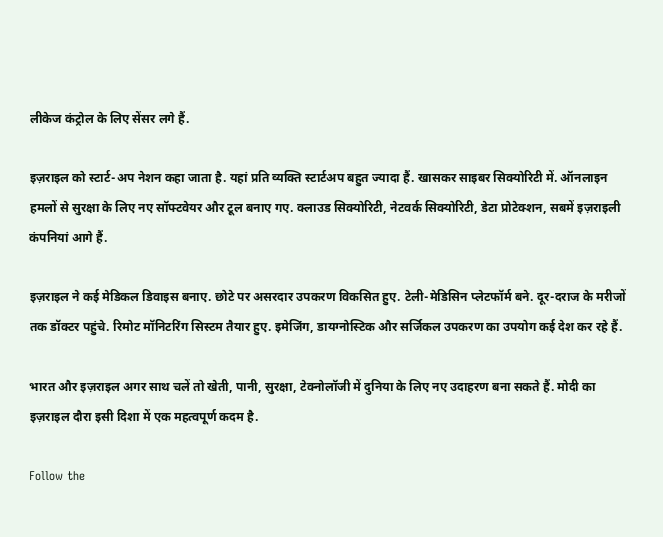लीकेज कंट्रोल के लिए सेंसर लगे हैं.

इज़राइल को स्टार्ट-अप नेशन कहा जाता है. यहां प्रति व्यक्ति स्टार्टअप बहुत ज्यादा हैं. खासकर साइबर सिक्योरिटी में. ऑनलाइन हमलों से सुरक्षा के लिए नए सॉफ्टवेयर और टूल बनाए गए. क्लाउड सिक्योरिटी, नेटवर्क सिक्योरिटी, डेटा प्रोटेक्शन, सबमें इज़राइली कंपनियां आगे हैं.

इज़राइल ने कई मेडिकल डिवाइस बनाए. छोटे पर असरदार उपकरण विकसित हुए. टेली-मेडिसिन प्लेटफॉर्म बने. दूर-दराज के मरीजों तक डॉक्टर पहुंचे. रिमोट मॉनिटरिंग सिस्टम तैयार हुए. इमेजिंग, डायग्नोस्टिक और सर्जिकल उपकरण का उपयोग कई देश कर रहे हैं.

भारत और इज़राइल अगर साथ चलें तो खेती, पानी, सुरक्षा, टेक्नोलॉजी में दुनिया के लिए नए उदाहरण बना सकते हैं. मोदी का इज़राइल दौरा इसी दिशा में एक महत्वपूर्ण कदम है.

Follow the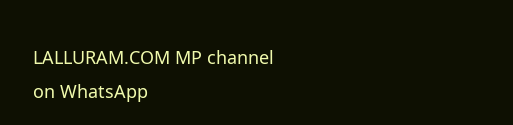LALLURAM.COM MP channel on WhatsApp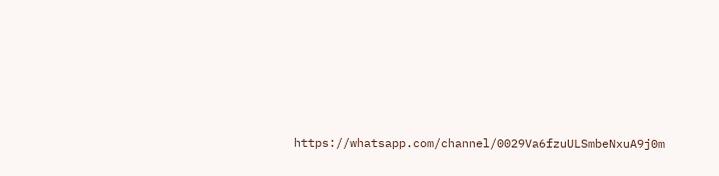https://whatsapp.com/channel/0029Va6fzuULSmbeNxuA9j0m